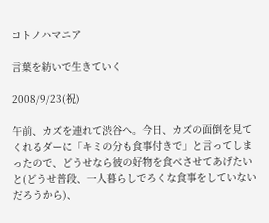コトノハマニア

言葉を紡いで生きていく

2008/9/23(祝)

午前、カズを連れて渋谷へ。今日、カズの面倒を見てくれるダーに「キミの分も食事付きで」と言ってしまったので、どうせなら彼の好物を食べさせてあげたいと(どうせ普段、一人暮らしでろくな食事をしていないだろうから)、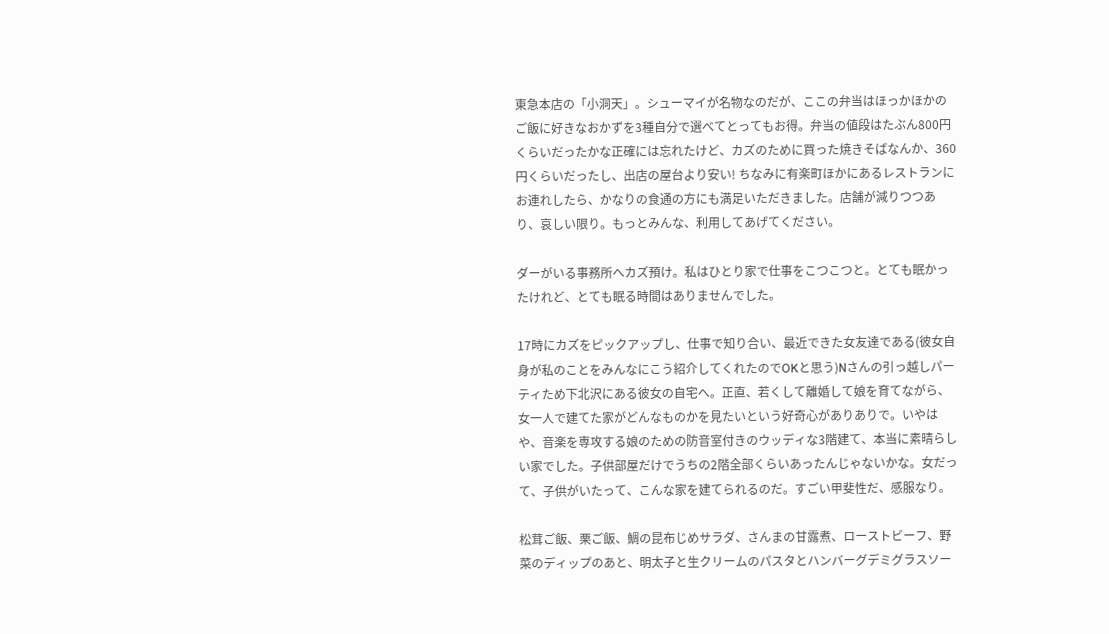東急本店の「小洞天」。シューマイが名物なのだが、ここの弁当はほっかほかのご飯に好きなおかずを3種自分で選べてとってもお得。弁当の値段はたぶん800円くらいだったかな正確には忘れたけど、カズのために買った焼きそばなんか、360円くらいだったし、出店の屋台より安い! ちなみに有楽町ほかにあるレストランにお連れしたら、かなりの食通の方にも満足いただきました。店舗が減りつつあり、哀しい限り。もっとみんな、利用してあげてください。

ダーがいる事務所へカズ預け。私はひとり家で仕事をこつこつと。とても眠かったけれど、とても眠る時間はありませんでした。

17時にカズをピックアップし、仕事で知り合い、最近できた女友達である(彼女自身が私のことをみんなにこう紹介してくれたのでOKと思う)Nさんの引っ越しパーティため下北沢にある彼女の自宅へ。正直、若くして離婚して娘を育てながら、女一人で建てた家がどんなものかを見たいという好奇心がありありで。いやはや、音楽を専攻する娘のための防音室付きのウッディな3階建て、本当に素晴らしい家でした。子供部屋だけでうちの2階全部くらいあったんじゃないかな。女だって、子供がいたって、こんな家を建てられるのだ。すごい甲斐性だ、感服なり。

松茸ご飯、栗ご飯、鯛の昆布じめサラダ、さんまの甘露煮、ローストビーフ、野菜のディップのあと、明太子と生クリームのパスタとハンバーグデミグラスソー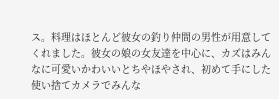ス。料理はほとんど彼女の釣り仲間の男性が用意してくれました。彼女の娘の女友達を中心に、カズはみんなに可愛いかわいいとちやほやされ、初めて手にした使い捨てカメラでみんな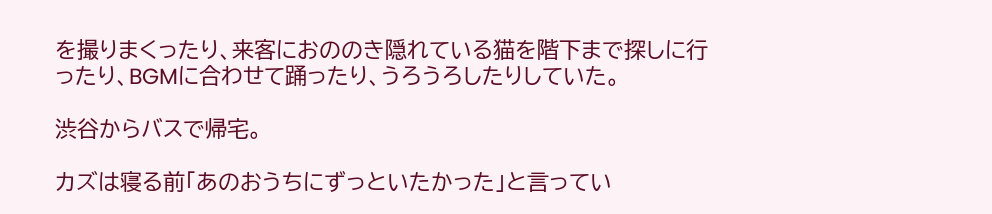を撮りまくったり、来客におののき隠れている猫を階下まで探しに行ったり、BGMに合わせて踊ったり、うろうろしたりしていた。

渋谷からバスで帰宅。

カズは寝る前「あのおうちにずっといたかった」と言ってい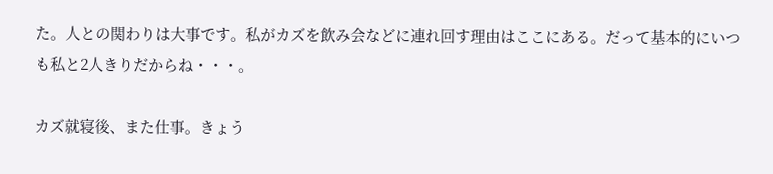た。人との関わりは大事です。私がカズを飲み会などに連れ回す理由はここにある。だって基本的にいつも私と2人きりだからね・・・。

カズ就寝後、また仕事。きょう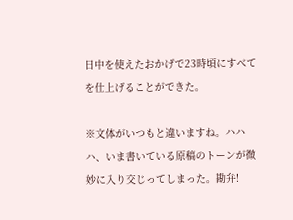日中を使えたおかげで23時頃にすべてを仕上げることができた。

※文体がいつもと違いますね。ハハハ、いま書いている原稿のトーンが微妙に入り交じってしまった。勘弁!